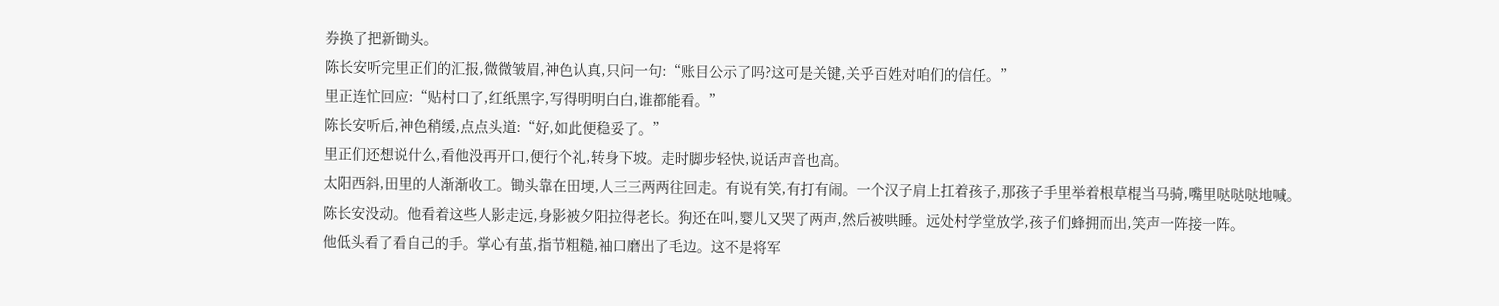券换了把新锄头。
陈长安听完里正们的汇报,微微皱眉,神色认真,只问一句:“账目公示了吗?这可是关键,关乎百姓对咱们的信任。”
里正连忙回应:“贴村口了,红纸黑字,写得明明白白,谁都能看。”
陈长安听后,神色稍缓,点点头道:“好,如此便稳妥了。”
里正们还想说什么,看他没再开口,便行个礼,转身下坡。走时脚步轻快,说话声音也高。
太阳西斜,田里的人渐渐收工。锄头靠在田埂,人三三两两往回走。有说有笑,有打有闹。一个汉子肩上扛着孩子,那孩子手里举着根草棍当马骑,嘴里哒哒哒地喊。
陈长安没动。他看着这些人影走远,身影被夕阳拉得老长。狗还在叫,婴儿又哭了两声,然后被哄睡。远处村学堂放学,孩子们蜂拥而出,笑声一阵接一阵。
他低头看了看自己的手。掌心有茧,指节粗糙,袖口磨出了毛边。这不是将军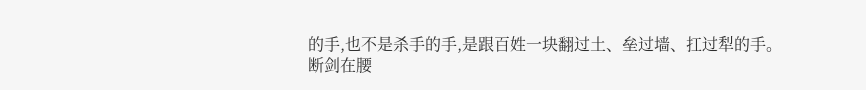的手,也不是杀手的手,是跟百姓一块翻过土、垒过墙、扛过犁的手。
断剑在腰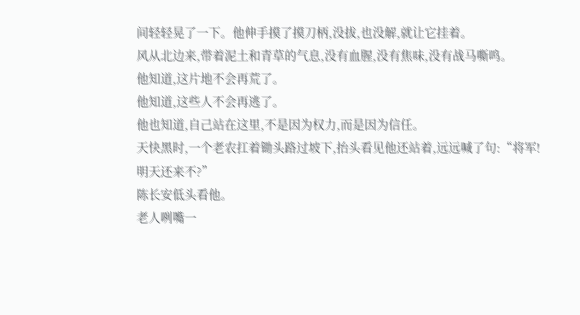间轻轻晃了一下。他伸手摸了摸刀柄,没拔,也没解,就让它挂着。
风从北边来,带着泥土和青草的气息,没有血腥,没有焦味,没有战马嘶鸣。
他知道,这片地不会再荒了。
他知道,这些人不会再逃了。
他也知道,自己站在这里,不是因为权力,而是因为信任。
天快黑时,一个老农扛着锄头路过坡下,抬头看见他还站着,远远喊了句:“将军!明天还来不?”
陈长安低头看他。
老人咧嘴一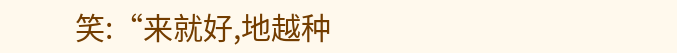笑:“来就好,地越种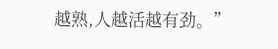越熟,人越活越有劲。”